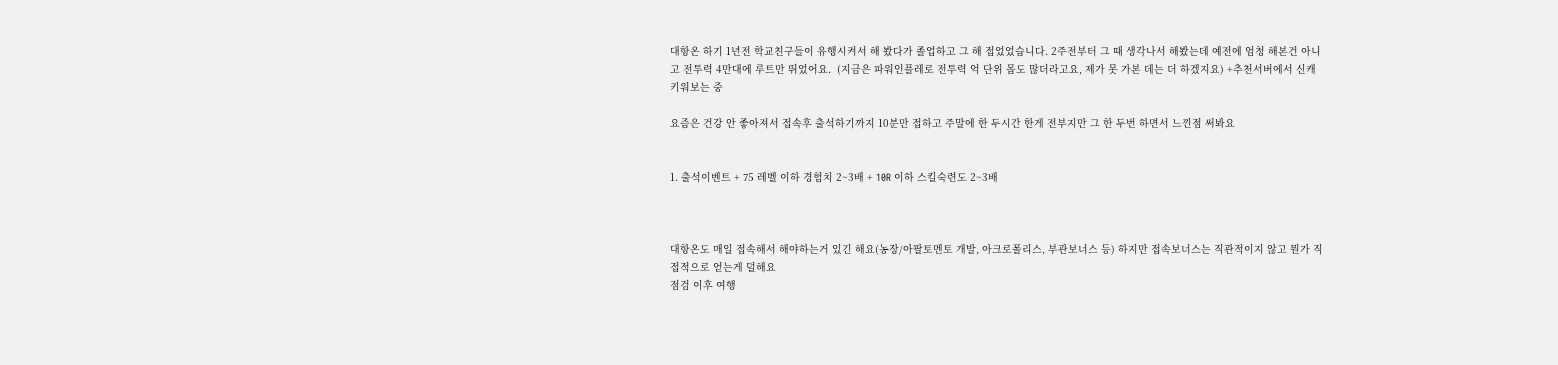대항온 하기 1년전 학교친구들이 유행시켜서 해 봤다가 졸업하고 그 해 접었었습니다. 2주전부터 그 때 생각나서 해봤는데 예전에 엄청 해본건 아니고 전투력 4만대에 루트만 뛰었어요.  (지금은 파워인플레로 전투력 억 단위 몹도 많더라고요, 제가 못 가본 데는 더 하겠지요) +추천서버에서 신캐 키워보는 중

요즘은 건강 안 좋아져서 접속후 출석하기까지 10분만 접하고 주말에 한 두시간 한게 전부지만 그 한 두번 하면서 느낀점 써봐요


1. 출석이벤트 + 75 레벨 이하 경험치 2~3배 + 10R 이하 스킬숙련도 2~3배



대항온도 매일 접속해서 해야하는거 있긴 해요(농장/아팔토멘토 개발, 아크로폴리스, 부관보너스 등) 하지만 접속보너스는 직관적이지 않고 뭔가 직접적으로 얻는게 덜해요
점검 이후 여행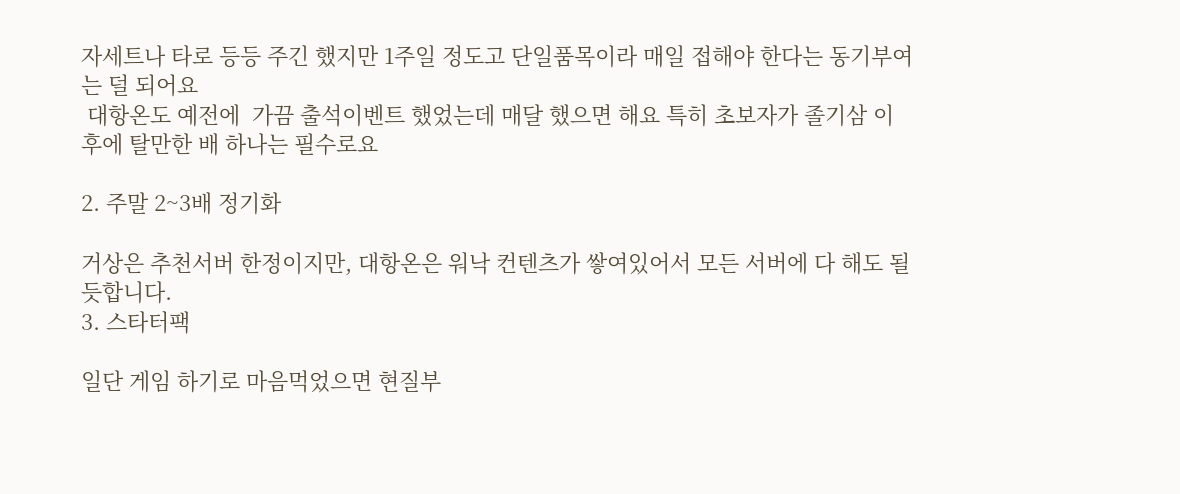자세트나 타로 등등 주긴 했지만 1주일 정도고 단일품목이라 매일 접해야 한다는 동기부여는 덜 되어요
 대항온도 예전에  가끔 출석이벤트 했었는데 매달 했으면 해요 특히 초보자가 졸기삼 이후에 탈만한 배 하나는 필수로요

2. 주말 2~3배 정기화

거상은 추천서버 한정이지만, 대항온은 워낙 컨텐츠가 쌓여있어서 모든 서버에 다 해도 될 듯합니다.
3. 스타터팩

일단 게임 하기로 마음먹었으면 현질부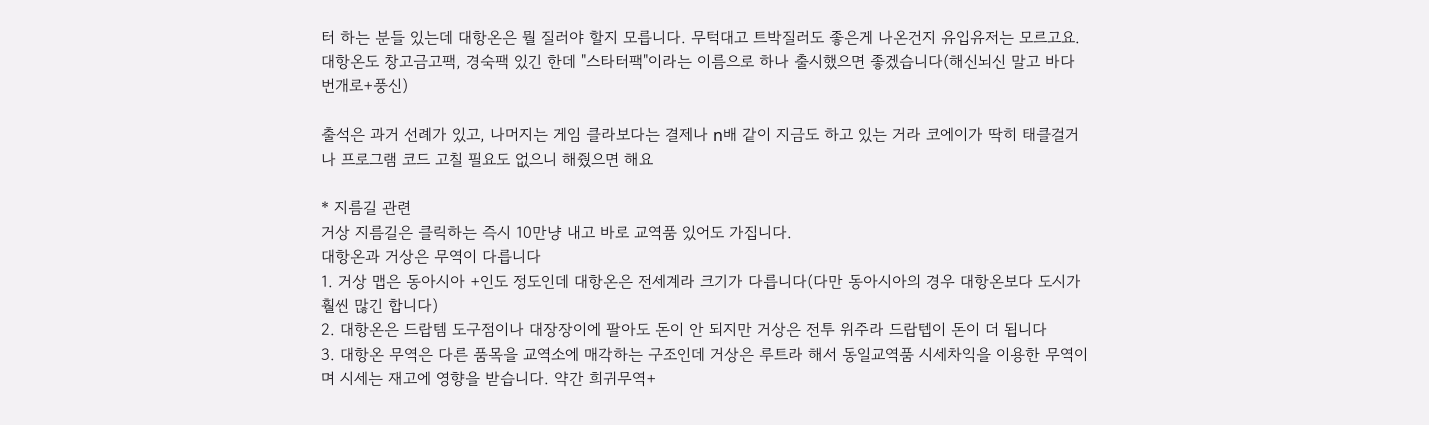터 하는 분들 있는데 대항온은 뭘 질러야 할지 모릅니다. 무턱대고 트박질러도 좋은게 나온건지 유입유저는 모르고요. 대항온도 창고금고팩, 경숙팩 있긴 한데 "스타터팩"이라는 이름으로 하나 출시했으면 좋겠습니다(해신뇌신 말고 바다 번개로+풍신)

출석은 과거 선례가 있고, 나머지는 게임 클라보다는 결제나 n배 같이 지금도 하고 있는 거라 코에이가 딱히 태클걸거나 프로그램 코드 고칠 필요도 없으니 해줬으면 해요

* 지름길 관련
거상 지름길은 클릭하는 즉시 10만냥 내고 바로 교역품 있어도 가집니다.
대항온과 거상은 무역이 다릅니다
1. 거상 맵은 동아시아 +인도 정도인데 대항온은 전세계라 크기가 다릅니다(다만 동아시아의 경우 대항온보다 도시가 훨씬 많긴 합니다)
2. 대항온은 드랍템 도구점이나 대장장이에 팔아도 돈이 안 되지만 거상은 전투 위주라 드랍텝이 돈이 더 됩니다
3. 대항온 무역은 다른 품목을 교역소에 매각하는 구조인데 거상은 루트라 해서 동일교역품 시세차익을 이용한 무역이며 시세는 재고에 영향을 받습니다. 약간 희귀무역+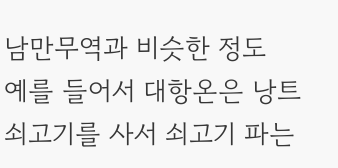남만무역과 비슷한 정도
예를 들어서 대항온은 낭트 쇠고기를 사서 쇠고기 파는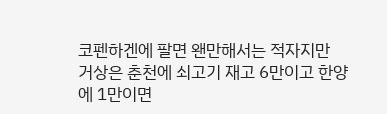코펜하겐에 팔면 왠만해서는 적자지만
거상은 춘천에 쇠고기 재고 6만이고 한양에 1만이면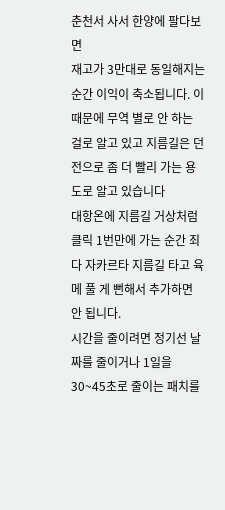춘천서 사서 한양에 팔다보면
재고가 3만대로 동일해지는 순간 이익이 축소됩니다. 이 때문에 무역 별로 안 하는 걸로 알고 있고 지름길은 던전으로 좀 더 빨리 가는 용도로 알고 있습니다
대항온에 지름길 거상처럼 클릭 1번만에 가는 순간 죄다 자카르타 지름길 타고 육메 풀 게 뻔해서 추가하면 안 됩니다.
시간을 줄이려면 정기선 날짜를 줄이거나 1일을 30~45초로 줄이는 패치를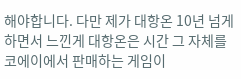해야합니다. 다만 제가 대항온 10년 넘게 하면서 느낀게 대항온은 시간 그 자체를 코에이에서 판매하는 게임이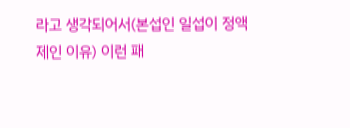라고 생각되어서(본섭인 일섭이 정액제인 이유) 이런 패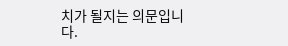치가 될지는 의문입니다.